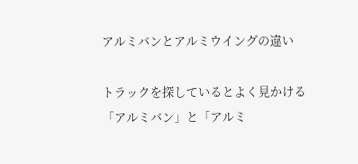アルミバンとアルミウイングの違い

トラックを探しているとよく見かける
「アルミバン」と「アルミ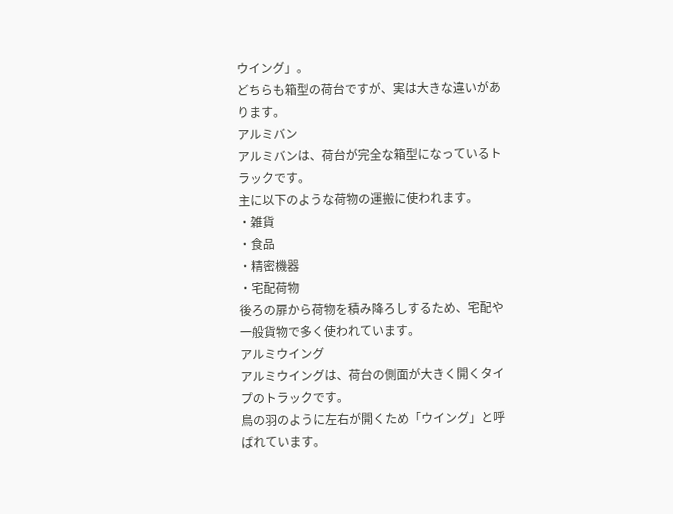ウイング」。
どちらも箱型の荷台ですが、実は大きな違いがあります。
アルミバン
アルミバンは、荷台が完全な箱型になっているトラックです。
主に以下のような荷物の運搬に使われます。
・雑貨
・食品
・精密機器
・宅配荷物
後ろの扉から荷物を積み降ろしするため、宅配や一般貨物で多く使われています。
アルミウイング
アルミウイングは、荷台の側面が大きく開くタイプのトラックです。
鳥の羽のように左右が開くため「ウイング」と呼ばれています。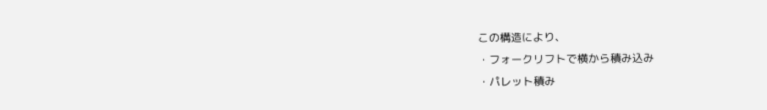この構造により、
・フォークリフトで横から積み込み
・パレット積み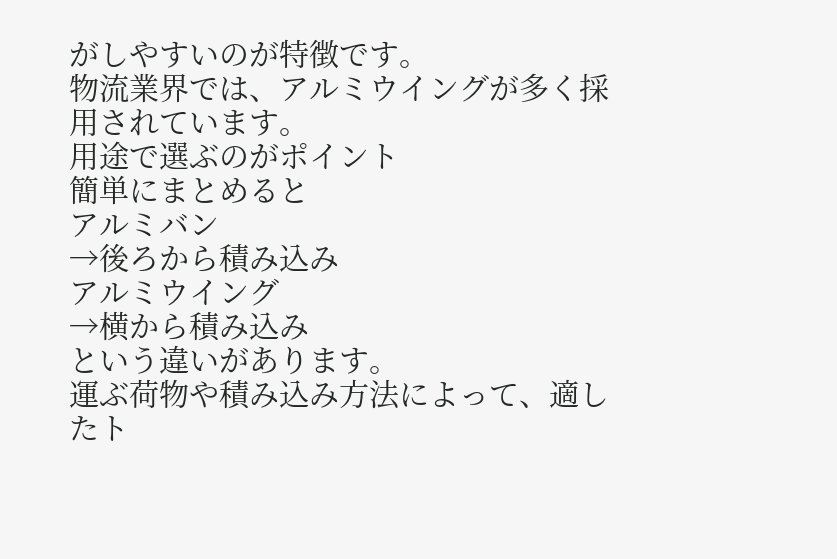がしやすいのが特徴です。
物流業界では、アルミウイングが多く採用されています。
用途で選ぶのがポイント
簡単にまとめると
アルミバン
→後ろから積み込み
アルミウイング
→横から積み込み
という違いがあります。
運ぶ荷物や積み込み方法によって、適したト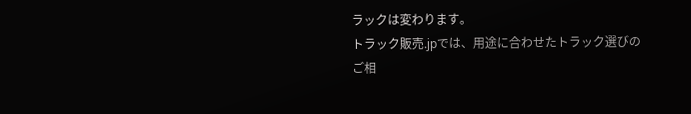ラックは変わります。
トラック販売.jpでは、用途に合わせたトラック選びのご相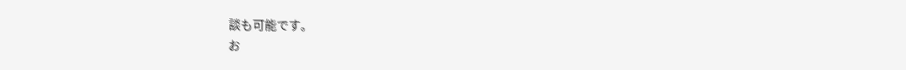談も可能です。
お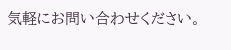気軽にお問い合わせください。